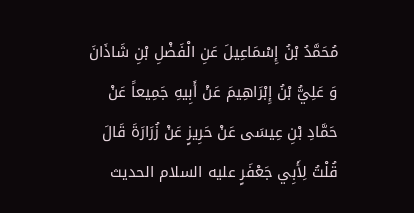مُحَمَّدُ بْنُ إِسْمَاعِيلَ عَنِ الْفَضْلِ بْنِ شَاذَانَ وَ عَلِيُّ بْنُ إِبْرَاهِيمَ عَنْ أَبِيهِ جَمِيعاً عَنْ حَمَّادِ بْنِ عِيسَى عَنْ حَرِيزٍ عَنْ زُرَارَةَ قَالَ قُلْتُ لِأَبِي جَعْفَرٍ عليه السلام الحديث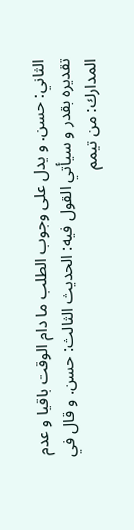الثاني: حسن. و يدل على وجوب الطلب ما دام الوقت باقيا و عدم تقديره بقدر و سيأتي القول فيه: الحديث الثالث: حسن. و قال في المدارك: من تيمم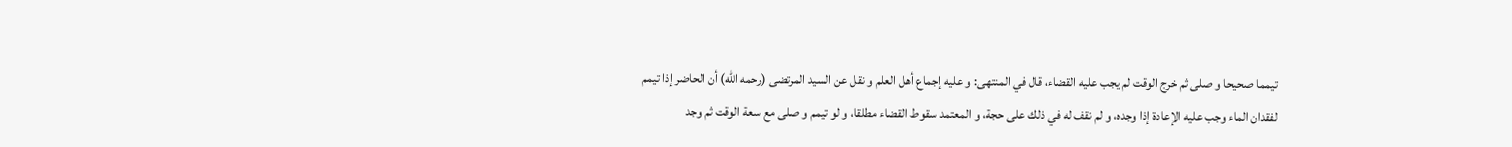تيمما صحيحا و صلى ثم خرج الوقت لم يجب عليه القضاء، قال في المنتهى: و عليه إجماع أهل العلم و نقل عن السيد المرتضى (رحمه الله) أن الحاضر إذا تيمم لفقدان الماء وجب عليه الإعادة إذا وجده، و لم نقف له في ذلك على حجة، و المعتمد سقوط القضاء مطلقا، و لو تيمم و صلى مع سعة الوقت ثم وجد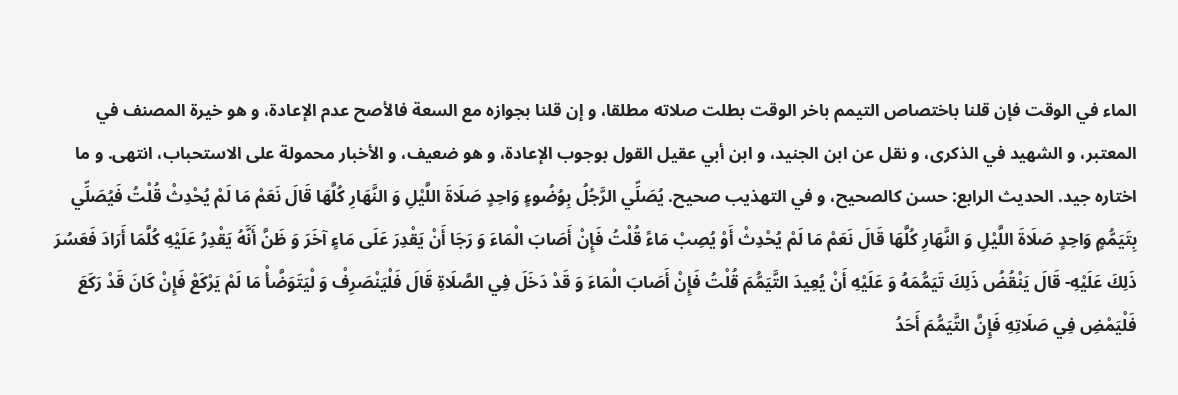الماء في الوقت فإن قلنا باختصاص التيمم باخر الوقت بطلت صلاته مطلقا، و إن قلنا بجوازه مع السعة فالأصح عدم الإعادة، و هو خيرة المصنف في المعتبر، و الشهيد في الذكرى، و نقل عن ابن الجنيد، و ابن أبي عقيل القول بوجوب الإعادة، و هو ضعيف، و الأخبار محمولة على الاستحباب، انتهى. و ما اختاره جيد. الحديث الرابع: حسن كالصحيح، و في التهذيب صحيح. يُصَلِّي الرَّجُلُ بِوُضُوءٍ وَاحِدٍ صَلَاةَ اللَّيْلِ وَ النَّهَارِ كُلَّهَا قَالَ نَعَمْ مَا لَمْ يُحْدِثْ قُلْتُ فَيُصَلِّي بِتَيَمُّمٍ وَاحِدٍ صَلَاةَ اللَّيْلِ وَ النَّهَارِ كُلَّهَا قَالَ نَعَمْ مَا لَمْ يُحْدِثْ أَوْ يُصِبْ مَاءً قُلْتُ فَإِنْ أَصَابَ الْمَاءَ وَ رَجَا أَنْ يَقْدِرَ عَلَى مَاءٍ آخَرَ وَ ظَنَّ أَنَّهُ يَقْدِرُ عَلَيْهِ كُلَّمَا أَرَادَ فَعَسُرَ ذَلِكَ عَلَيْهِ- قَالَ يَنْقُضُ ذَلِكَ تَيَمُّمَهُ وَ عَلَيْهِ أَنْ يُعِيدَ التَّيَمُّمَ قُلْتُ فَإِنْ أَصَابَ الْمَاءَ وَ قَدْ دَخَلَ فِي الصَّلَاةِ قَالَ فَلْيَنْصَرِفْ وَ لْيَتَوَضَّأْ مَا لَمْ يَرْكَعْ فَإِنْ كَانَ قَدْ رَكَعَ فَلْيَمْضِ فِي صَلَاتِهِ فَإِنَّ التَّيَمُّمَ أَحَدُ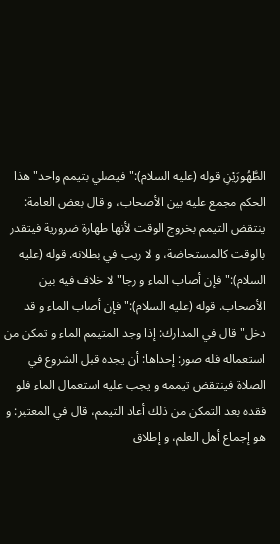الطَّهُورَيْنِ قوله (عليه السلام):" فيصلي بتيمم واحد" هذا الحكم مجمع عليه بين الأصحاب، و قال بعض العامة: ينتقض التيمم بخروج الوقت لأنها طهارة ضرورية فيتقدر بالوقت كالمستحاضة، و لا ريب في بطلانه. قوله (عليه السلام):" فإن أصاب الماء و رجا" لا خلاف فيه بين الأصحاب. قوله (عليه السلام):" فإن أصاب الماء و قد دخل" قال في المدارك: إذا وجد المتيمم الماء و تمكن من استعماله فله صور: إحداها: أن يجده قبل الشروع في الصلاة فينتقض تيممه و يجب عليه استعمال الماء فلو فقده بعد التمكن من ذلك أعاد التيمم، قال في المعتبر: و هو إجماع أهل العلم، و إطلاق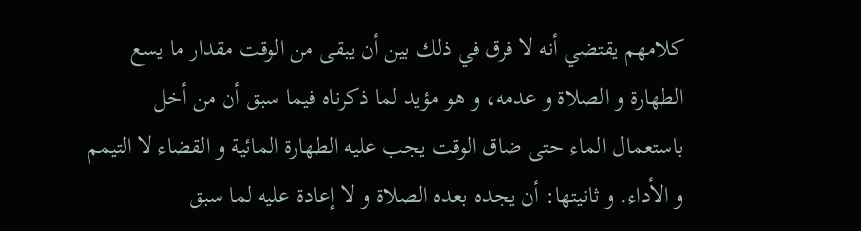كلامهم يقتضي أنه لا فرق في ذلك بين أن يبقى من الوقت مقدار ما يسع الطهارة و الصلاة و عدمه، و هو مؤيد لما ذكرناه فيما سبق أن من أخل باستعمال الماء حتى ضاق الوقت يجب عليه الطهارة المائية و القضاء لا التيمم و الأداء. و ثانيتها: أن يجده بعده الصلاة و لا إعادة عليه لما سبق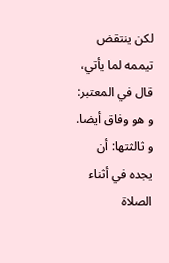لكن ينتقض تيممه لما يأتي، قال في المعتبر: و هو وفاق أيضا. و ثالثتها: أن يجده في أثناء الصلاة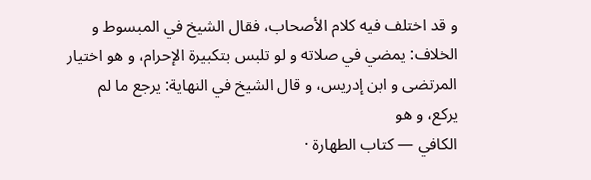و قد اختلف فيه كلام الأصحاب، فقال الشيخ في المبسوط و الخلاف: يمضي في صلاته و لو تلبس بتكبيرة الإحرام، و هو اختيار المرتضى و ابن إدريس، و قال الشيخ في النهاية: يرجع ما لم يركع، و هو
الكافي — كتاب الطهارة ·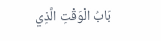بَابُ الْوَقْتِ الَّذِي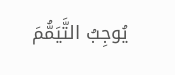يُوجِبُ التَّيَمُّمَ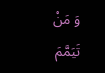وَ مَنْ تَيَمَّمَ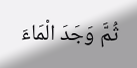ثُمَّ وَجَدَ الْمَاءَ